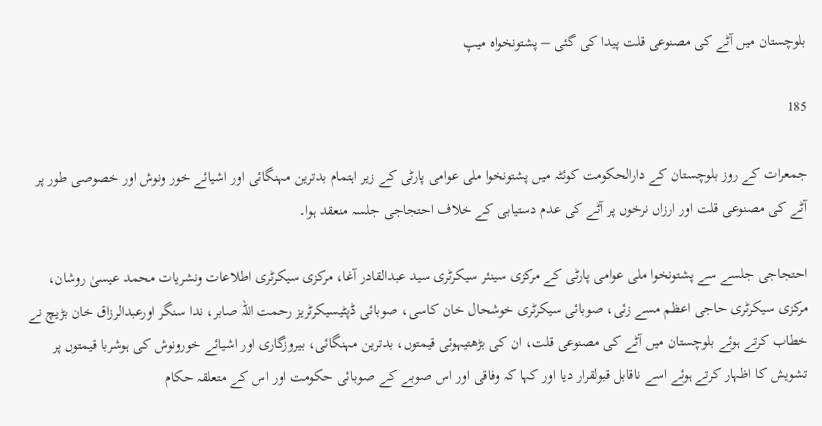بلوچستان میں آٹے کی مصنوعی قلت پیدا کی گئی – پشتونخواہ میپ

185

جمعرات کے روز بلوچستان کے دارالحکومت کوئٹہ میں پشتونخوا ملی عوامی پارٹی کے زیر اہتمام بدترین مہنگائی اور اشیائے خور ونوش اور خصوصی طور پر آٹے کی مصنوعی قلت اور ارزاں نرخوں پر آٹے کی عدم دستیابی کے خلاف احتجاجی جلسہ منعقد ہوا۔

احتجاجی جلسے سے پشتونخوا ملی عوامی پارٹی کے مرکزی سینئر سیکرٹری سید عبدالقادر آغا، مرکزی سیکرٹری اطلاعات ونشریات محمد عیسیٰ روشان، مرکزی سیکرٹری حاجی اعظم مسے زئی، صوبائی سیکرٹری خوشحال خان کاسی، صوبائی ڈپٹیسیکرٹریز رحمت اللہ صابر، ندا سنگر اورعبدالرزاق خان بڑیچ نے خطاب کرتے ہوئے بلوچستان میں آٹے کی مصنوعی قلت، ان کی بڑھتیہوئی قیمتوں، بدترین مہنگائی، بیروزگاری اور اشیائے خورونوش کی ہوشربا قیمتوں پر تشویش کا اظہار کرتے ہوئے اسے ناقابل قبولقرار دیا اور کہا کہ وفاقی اور اس صوبے کے صوبائی حکومت اور اس کے متعلقہ حکام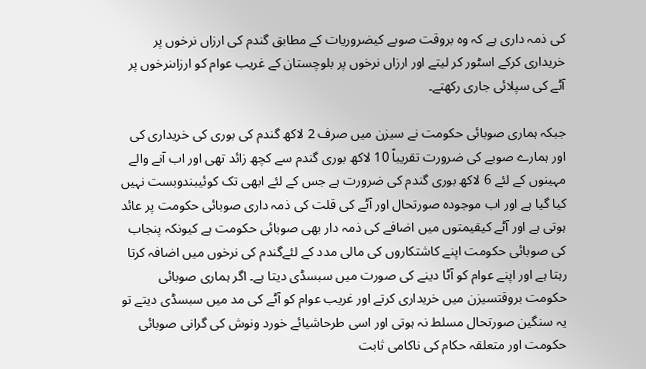کی ذمہ داری ہے کہ وہ بروقت صوبے کیضروریات کے مطابق گندم کی ارزاں نرخوں پر خریداری کرکے اسٹور کر لیتے اور ارزاں نرخوں پر بلوچستان کے غریب عوام کو ارزاںنرخوں پر آٹے کی سپلائی جاری رکھتے۔

جبکہ ہماری صوبائی حکومت نے سیزن میں صرف 2 لاکھ گندم کی بوری کی خریداری کی اور ہمارے صوبے کی ضرورت تقریباً 10 لاکھ بوری گندم سے کچھ زائد تھی اور اب آنے والے مہینوں کے لئے 6 لاکھ بوری گندم کی ضرورت ہے جس کے لئے ابھی تک کوئیبندوبست نہیں کیا گیا ہے اور اب موجودہ صورتحال اور آٹے کی قلت کی ذمہ داری صوبائی حکومت پر عائد ہوتی ہے اور آٹے کیقیمتوں میں اضافے کی ذمہ دار بھی صوبائی حکومت ہے کیونکہ پنجاب کی صوبائی حکومت اپنے کاشتکاروں کی مالی مدد کے لئےگندم کی نرخوں میں اضافہ کرتا رہتا ہے اور اپنے عوام کو آٹا دینے کی صورت میں سبسڈی دیتا ہے۔ اگر ہماری صوبائی حکومت بروقتسیزن میں خریداری کرتے اور غریب عوام کو آٹے کی مد میں سبسڈی دیتے تو یہ سنگین صورتحال مسلط نہ ہوتی اور اسی طرحاشیائے خورد ونوش کی گرانی صوبائی حکومت اور متعلقہ حکام کی ناکامی ثابت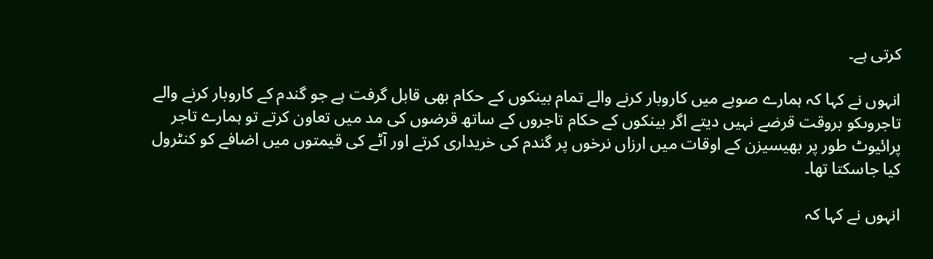کرتی ہے۔

انہوں نے کہا کہ ہمارے صوبے میں کاروبار کرنے والے تمام بینکوں کے حکام بھی قابل گرفت ہے جو گندم کے کاروبار کرنے والے تاجروںکو بروقت قرضے نہیں دیتے اگر بینکوں کے حکام تاجروں کے ساتھ قرضوں کی مد میں تعاون کرتے تو ہمارے تاجر پرائیوٹ طور پر بھیسیزن کے اوقات میں ارزاں نرخوں پر گندم کی خریداری کرتے اور آٹے کی قیمتوں میں اضافے کو کنٹرول کیا جاسکتا تھا۔

انہوں نے کہا کہ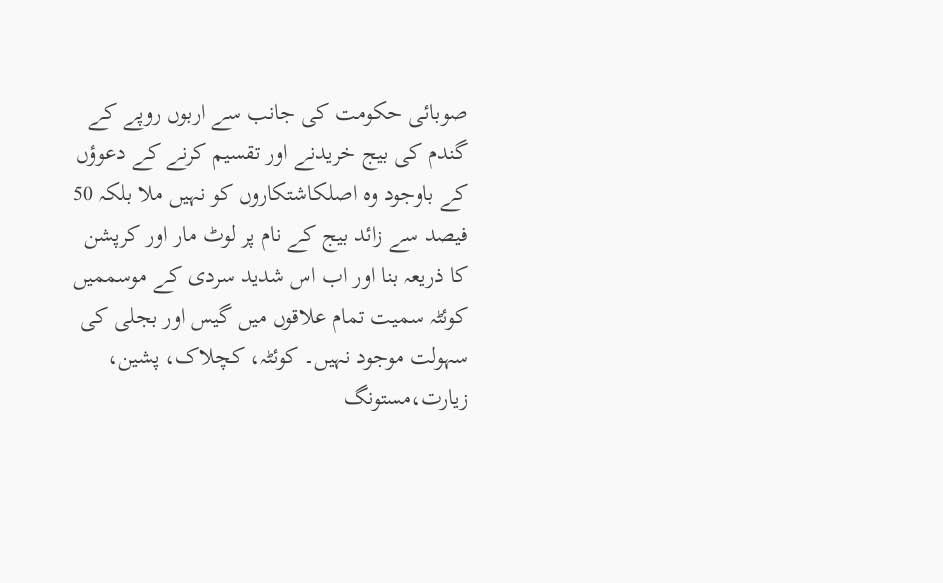صوبائی حکومت کی جانب سے اربوں روپے کے گندم کی بیج خریدنے اور تقسیم کرنے کے دعوؤں کے باوجود وہ اصلکاشتکاروں کو نہیں ملا بلکہ 50 فیصد سے زائد بیج کے نام پر لوٹ مار اور کرپشن کا ذریعہ بنا اور اب اس شدید سردی کے موسممیں کوئٹہ سمیت تمام علاقوں میں گیس اور بجلی کی سہولت موجود نہیں۔ کوئٹہ، کچلاک، پشین، زیارت،مستونگ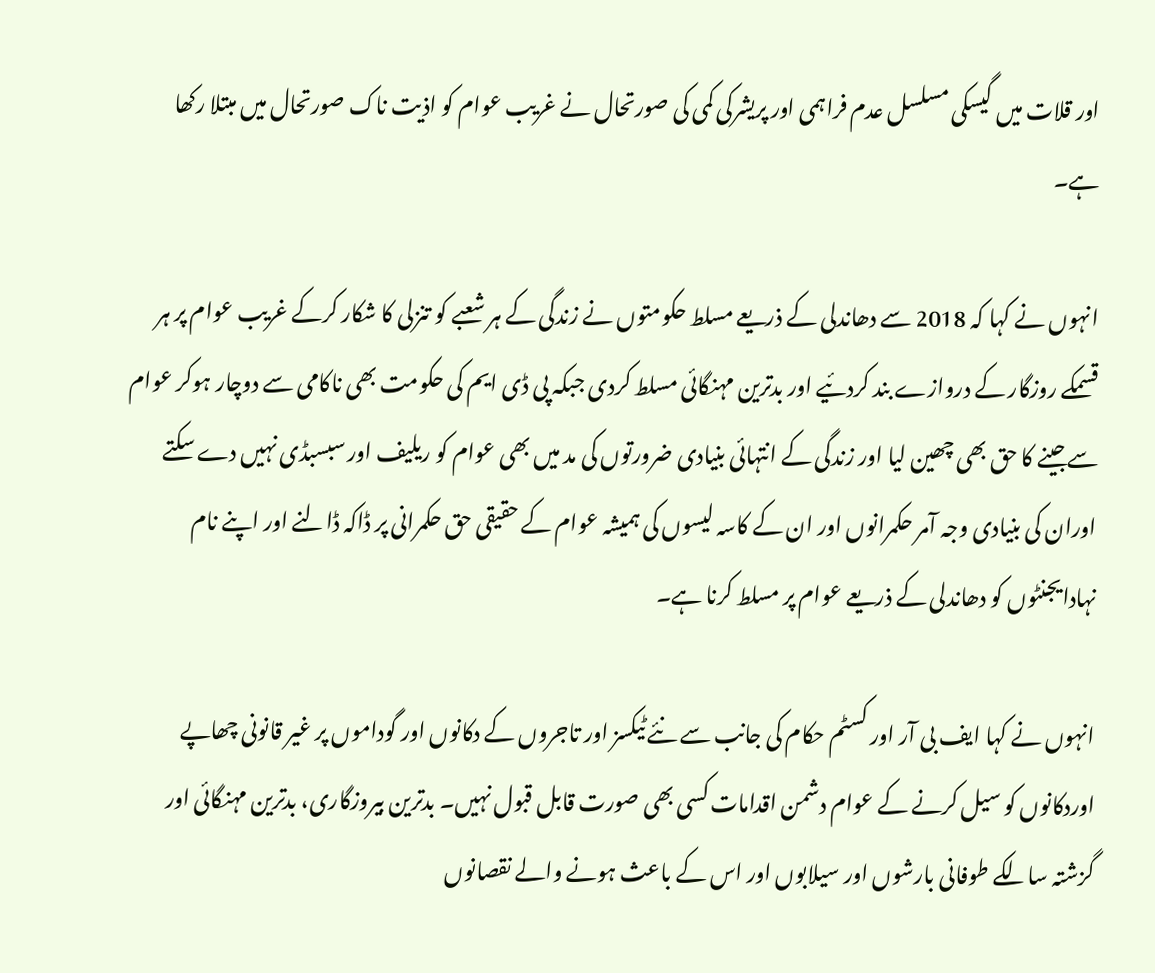اور قلات میں گیسکی مسلسل عدم فراہمی اور پریشرکی کمی کی صورتحال نے غریب عوام کو اذیت ناک صورتحال میں مبتلا رکھا ہے۔

انہوں نے کہا کہ 2018 سے دھاندلی کے ذریعے مسلط حکومتوں نے زندگی کے ہر شعبے کو تنزلی کا شکار کرکے غریب عوام پر ہر قسمکے روزگار کے دروازے بند کردئیے اور بدترین مہنگائی مسلط کردی جبکہ پی ڈی ایم کی حکومت بھی ناکامی سے دوچار ہوکر عوام سےجینے کا حق بھی چھین لیا اور زندگی کے انتہائی بنیادی ضرورتوں کی مد میں بھی عوام کو ریلیف اور سبسبڈی نہیں دے سکتے اوران کی بنیادی وجہ آمر حکمرانوں اور ان کے کاسہ لیسوں کی ہمیشہ عوام کے حقیقی حق حکمرانی پر ڈاکہ ڈالنے اور اپنے نام نہادایجنٹوں کو دھاندلی کے ذریعے عوام پر مسلط کرنا ہے۔

انہوں نے کہا ایف بی آر اور کسٹم حکام کی جانب سے نئے ٹیکسز اور تاجروں کے دکانوں اور گوداموں پر غیر قانونی چھاپے اوردکانوں کو سیل کرنے کے عوام دشمن اقدامات کسی بھی صورت قابل قبول نہیں۔ بدترین بیروزگاری، بدترین مہنگائی اور گزشتہ سالکے طوفانی بارشوں اور سیلابوں اور اس کے باعث ہونے والے نقصانوں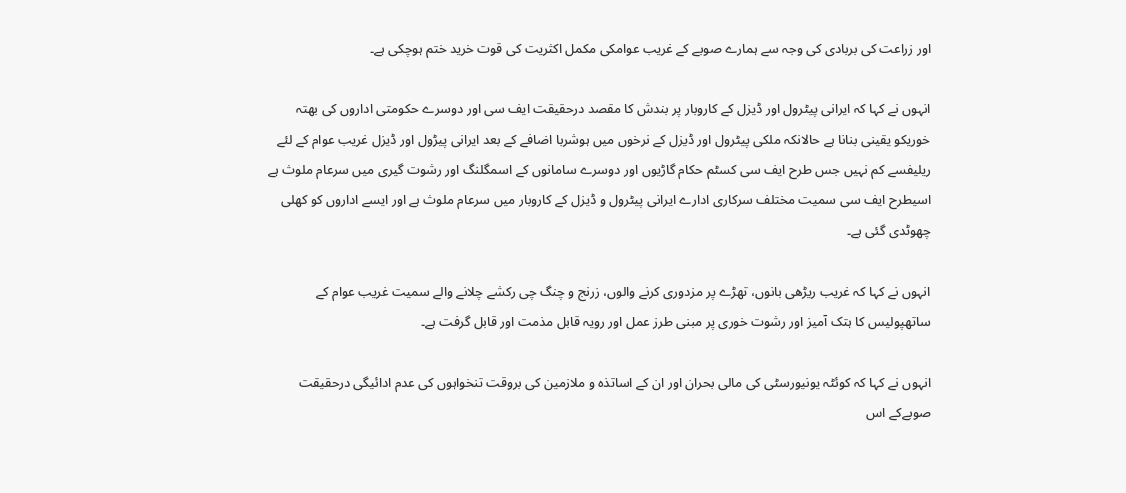اور زراعت کی بربادی کی وجہ سے ہمارے صوبے کے غریب عوامکی مکمل اکثریت کی قوت خرید ختم ہوچکی ہے۔

انہوں نے کہا کہ ایرانی پیٹرول اور ڈیزل کے کاروبار پر بندش کا مقصد درحقیقت ایف سی اور دوسرے حکومتی اداروں کی بھتہ خوریکو یقینی بنانا ہے حالانکہ ملکی پیٹرول اور ڈیزل کے نرخوں میں ہوشربا اضافے کے بعد ایرانی پیڑول اور ڈیزل غریب عوام کے لئے ریلیفسے کم نہیں جس طرح ایف سی کسٹم حکام گاڑیوں اور دوسرے سامانوں کے اسمگلنگ اور رشوت گیری میں سرعام ملوث ہے اسیطرح ایف سی سمیت مختلف سرکاری ادارے ایرانی پیٹرول و ڈیزل کے کاروبار میں سرعام ملوث ہے اور ایسے اداروں کو کھلی چھوٹدی گئی ہے۔

انہوں نے کہا کہ غریب ریڑھی بانوں، تھڑے پر مزدوری کرنے والوں، زرنج و چنگ چی رکشے چلانے والے سمیت غریب عوام کے ساتھپولیس کا ہتک آمیز اور رشوت خوری پر مبنی طرز عمل اور رویہ قابل مذمت اور قابل گرفت ہے۔

انہوں نے کہا کہ کوئٹہ یونیورسٹی کی مالی بحران اور ان کے اساتذہ و ملازمین کی بروقت تنخواہوں کی عدم ادائیگی درحقیقت صوبےکے اس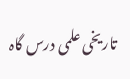تاریخی علمی درس گاہ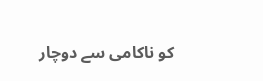کو ناکامی سے دوچار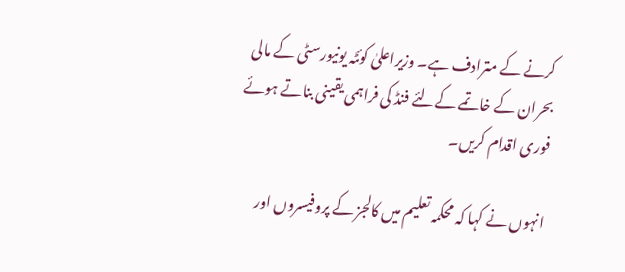کرنے کے مترادف ہے۔ وزیراعلیٰ کوئٹہ یونیورسٹی کے مالی بحران کے خاتمے کےلئے فنڈ کی فراہمی یقینی بناتے ہوئے فوری اقدام کریں۔

انہوں نے کہا کہ محکمہ تعلیم میں کالجز کے پروفیسروں اور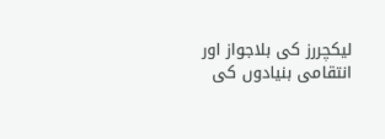لیکچررز کی بلاجواز اور انتقامی بنیادوں کی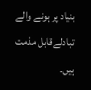بنیاد پر ہونے والے تبادلےقابل مذمت ہیں۔